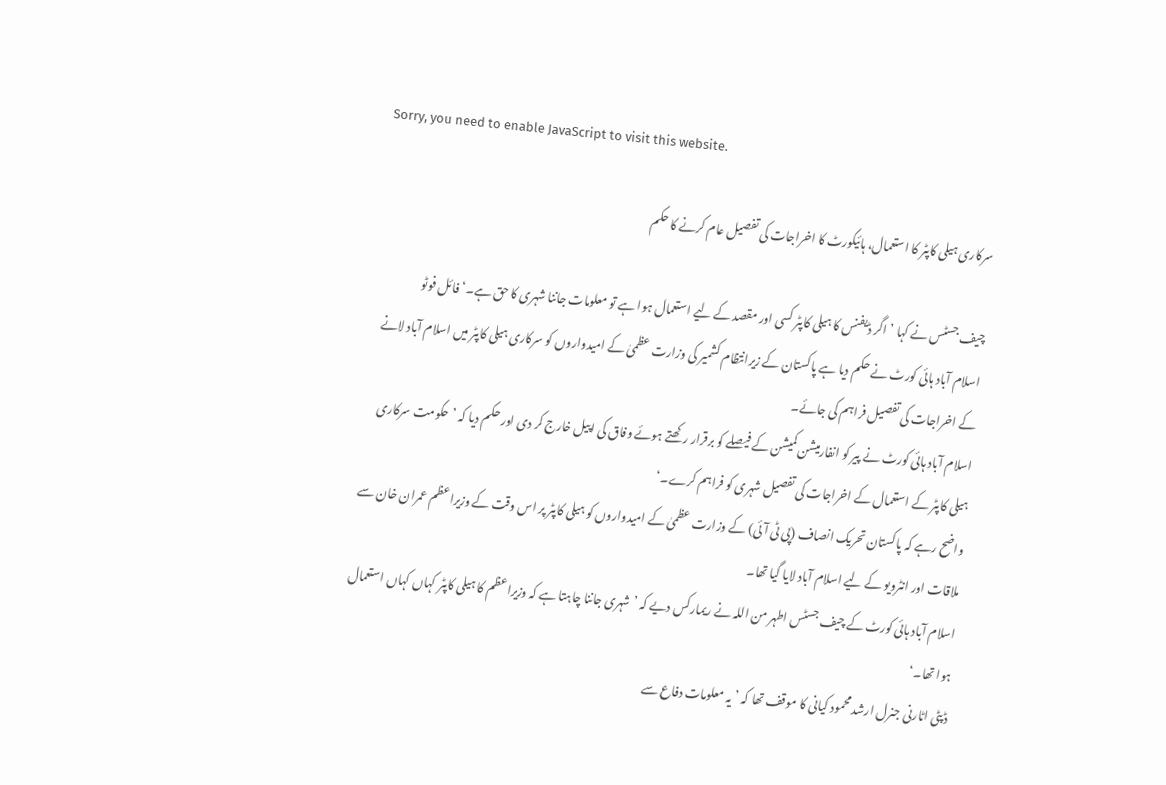Sorry, you need to enable JavaScript to visit this website.

سرکاری ہیلی کاپٹر کا استعمال، ہائیکورٹ کا اخراجات کی تفصیل عام کرنے کا حکم

چیف جسٹس نے کہا ’اگر ڈیفنس کا ہیلی کاپٹر کسی اور مقصد کے لیے استعمال ہوا ہے تو معلومات جاننا شہری کا حق ہے۔‘ فائل فوٹو
اسلام آباد ہائی کورٹ نے حکم دیا ہے پاکستان کے زیرانتظام کشمیر کی وزارت عظمیٰ کے امیدواروں کو سرکاری ہیلی کاپٹر میں اسلام آباد لانے کے اخراجات کی تفصیل فراہم کی جائے۔
اسلام آباد ہائی کورٹ نے پیر کو انفارمیشن کمیشن کے فیصلے کو برقرار رکھتے ہوئے وفاق کی اپیل خارج کر دی اور حکم دیا کہ ’حکومت سرکاری ہیلی کاپٹر کے استعمال کے اخراجات کی تفصیل شہری کو فراہم کرے۔‘
واضح رہے کہ پاکستان تحریک انصاف (پی ٹی آئی) کے وزارت عظمیٰ کے امیدواروں کو ہیلی کاپٹر پر اس وقت کے وزیراعظم عمران خان سے ملاقات اور انٹرویو کے لیے اسلام آباد لایا گیا تھا۔
اسلام آباد ہائی کورٹ کے چیف جسٹس اطہر من اللہ نے ریمارکس دیے کہ ’شہری جاننا چاہتا ہے کہ وزیراعظم کا ہیلی کاپٹر کہاں کہاں استعمال ہوا تھا۔‘
ڈپٹی اٹارنی جنرل ارشد محمود کیانی کا موقف تھا کہ ’یہ معلومات دفاع سے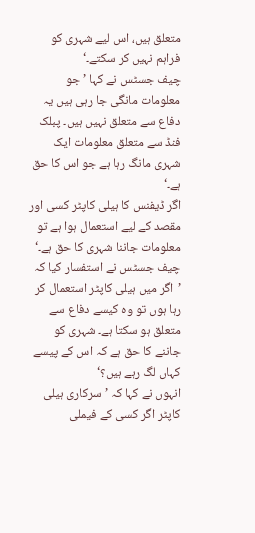متعلق ہیں، اس لیے شہری کو فراہم نہیں کر سکتے۔‘
چیف جسٹس نے کہا ’جو معلومات مانگی جا رہی ہیں یہ دفاع سے متعلق نہیں ہیں۔ پبلک فنڈ سے متعلق معلومات ایک شہری مانگ رہا ہے جو اس کا حق ہے۔‘
اگر ڈیفنس کا ہیلی کاپٹر کسی اور مقصد کے لیے استعمال ہوا ہے تو معلومات جاننا شہری کا حق ہے۔‘
چیف جسٹس نے استفسار کیا کہ ’اگر میں ہیلی کاپٹر استعمال کر رہا ہوں تو وہ کیسے دفاع سے متعلق ہو سکتا ہے۔ شہری کو جاننے کا حق ہے کہ اس کے پیسے کہاں لگ رہے ہیں؟‘
انہوں نے کہا کہ ’سرکاری ہیلی کاپٹر اگر کسی کے فیملی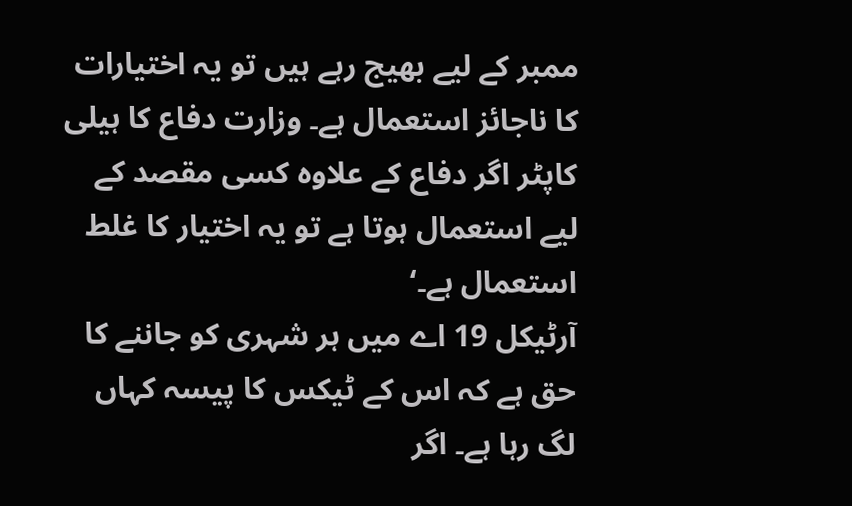ممبر کے لیے بھیج رہے ہیں تو یہ اختیارات کا ناجائز استعمال ہے۔ وزارت دفاع کا ہیلی کاپٹر اگر دفاع کے علاوہ کسی مقصد کے لیے استعمال ہوتا ہے تو یہ اختیار کا غلط استعمال ہے۔‘
آرٹیکل 19 اے میں ہر شہری کو جاننے کا حق ہے کہ اس کے ٹیکس کا پیسہ کہاں لگ رہا ہے۔ اگر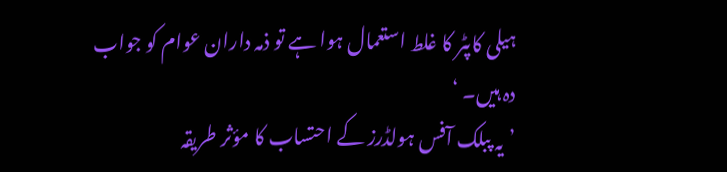ہیلی کاپٹر کا غلط استعمال ہوا ہے تو ذمہ داران عوام کو جواب دہ ہیں۔ ‘
’یہ پبلک آفس ہولڈرز کے احتساب کا مؤثر طریقہ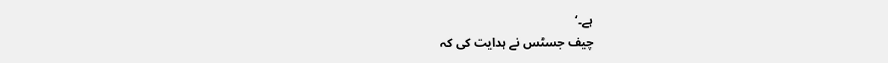ہے۔‘
چیف جسٹس نے ہدایت کی کہ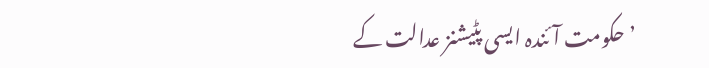’حکومت آئندہ ایسی پٹیشنز عدالت کے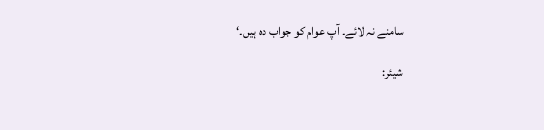سامنے نہ لائے۔ آپ عوام کو جواب دہ ہیں۔‘

شیئر: